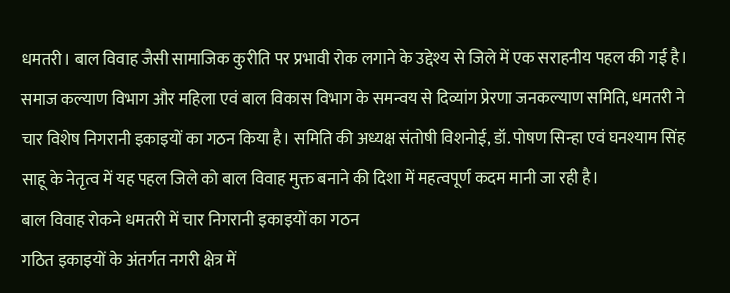धमतरी। बाल विवाह जैसी सामाजिक कुरीति पर प्रभावी रोक लगाने के उद्देश्य से जिले में एक सराहनीय पहल की गई है। समाज कल्याण विभाग और महिला एवं बाल विकास विभाग के समन्वय से दिव्यांग प्रेरणा जनकल्याण समिति, धमतरी ने चार विशेष निगरानी इकाइयों का गठन किया है। समिति की अध्यक्ष संतोषी विशनोई, डॉ. पोषण सिन्हा एवं घनश्याम सिंह साहू के नेतृत्व में यह पहल जिले को बाल विवाह मुक्त बनाने की दिशा में महत्वपूर्ण कदम मानी जा रही है।
बाल विवाह रोकने धमतरी में चार निगरानी इकाइयों का गठन
गठित इकाइयों के अंतर्गत नगरी क्षेत्र में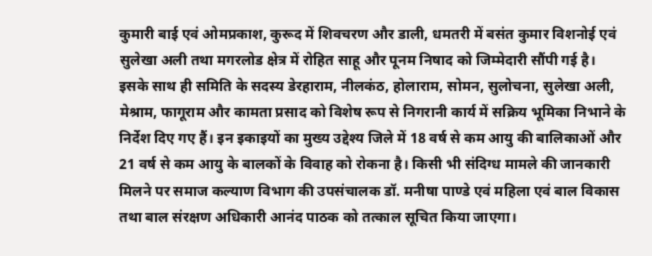कुमारी बाई एवं ओमप्रकाश, कुरूद में शिवचरण और डाली, धमतरी में बसंत कुमार विशनोई एवं सुलेखा अली तथा मगरलोड क्षेत्र में रोहित साहू और पूनम निषाद को जिम्मेदारी सौंपी गई है। इसके साथ ही समिति के सदस्य डेरहाराम, नीलकंठ, होलाराम, सोमन, सुलोचना, सुलेखा अली, मेश्राम, फागूराम और कामता प्रसाद को विशेष रूप से निगरानी कार्य में सक्रिय भूमिका निभाने के निर्देश दिए गए हैं। इन इकाइयों का मुख्य उद्देश्य जिले में 18 वर्ष से कम आयु की बालिकाओं और 21 वर्ष से कम आयु के बालकों के विवाह को रोकना है। किसी भी संदिग्ध मामले की जानकारी मिलने पर समाज कल्याण विभाग की उपसंचालक डॉ. मनीषा पाण्डे एवं महिला एवं बाल विकास तथा बाल संरक्षण अधिकारी आनंद पाठक को तत्काल सूचित किया जाएगा।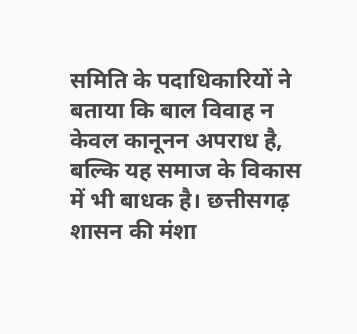समिति के पदाधिकारियों ने बताया कि बाल विवाह न केवल कानूनन अपराध है, बल्कि यह समाज के विकास में भी बाधक है। छत्तीसगढ़ शासन की मंशा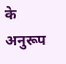के अनुरूप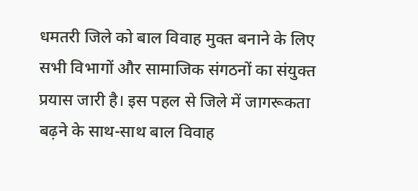धमतरी जिले को बाल विवाह मुक्त बनाने के लिए सभी विभागों और सामाजिक संगठनों का संयुक्त प्रयास जारी है। इस पहल से जिले में जागरूकता बढ़ने के साथ-साथ बाल विवाह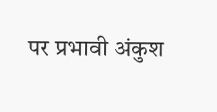पर प्रभावी अंकुश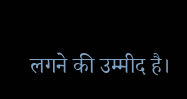लगने की उम्मीद है।